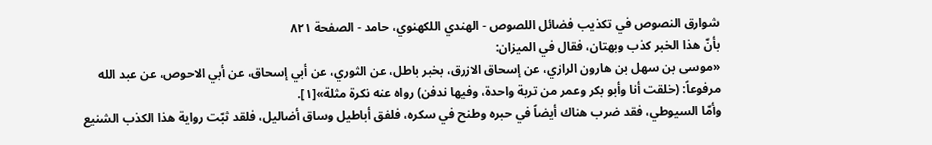شوارق النصوص في تكذيب فضائل اللصوص - الهندي اللكهنوي، حامد - الصفحة ٨٢١
بأنّ هذا الخبر كذب وبهتان، فقال في الميزان:
«موسى بن سهل بن هارون الرازي، عن إسحاق الازرق، بخبر باطل، عن الثوري، عن أبي إسحاق، عن أبي الاحوص، عن عبد الله مرفوعاً: (خلقت أنا وأبو بكر وعمر من تربة واحدة، وفيها ندفن) رواه عنه نكرة مثلة»[١].
وأمّا السيوطي، فقد ضرب هناك أيضاً في حبره وطنح في سكره، فلفق أباطيل وساق أضاليل، فلقد ثبّت رواية هذا الكذب الشنيع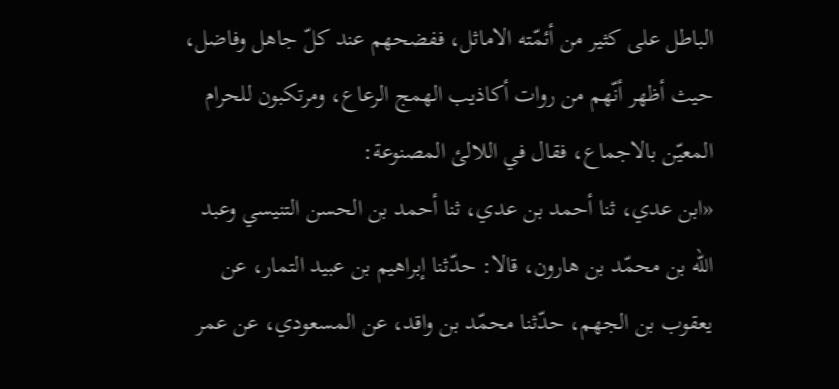الباطل على كثير من أئمّته الاماثل، ففضحهم عند كلّ جاهل وفاضل، حيث أظهر أنّهم من روات أكاذيب الهمج الرعاع، ومرتكبون للحرام المعيّن بالاجماع، فقال في اللالئ المصنوعة:
«ابن عدي، ثنا أحمد بن عدي، ثنا أحمد بن الحسن التنيسي وعبد الله بن محمّد بن هارون، قالا: حدّثنا إبراهيم بن عبيد التمار، عن يعقوب بن الجهم، حدّثنا محمّد بن واقد، عن المسعودي، عن عمر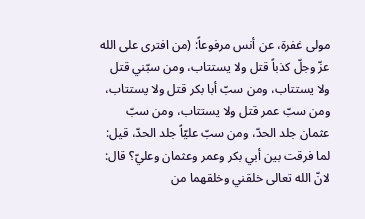مولى غفرة، عن أنس مرفوعاً: (من افترى على الله عزّ وجلّ كذباً قتل ولا يستتاب، ومن سبّني قتل ولا يستتاب، ومن سبّ أبا بكر قتل ولا يستتاب، ومن سبّ عمر قتل ولا يستتاب، ومن سبّ عثمان جلد الحدّ، ومن سبّ عليّاً جلد الحدّ، قيل: لما فرقت بين أبي بكر وعمر وعثمان وعليّ؟ قال: لانّ الله تعالى خلقني وخلقهما من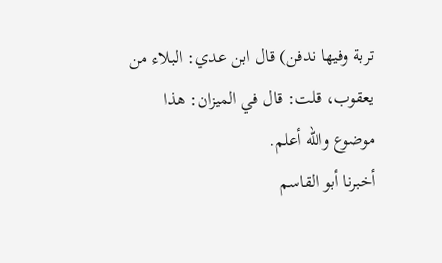تربة وفيها ندفن) قال ابن عدي: البلاء من يعقوب، قلت: قال في الميزان: هذا موضوع والله أعلم.
أخبرنا أبو القاسم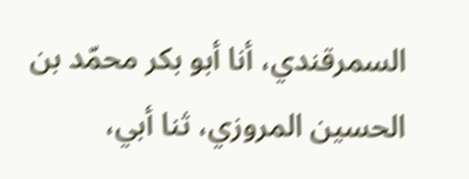السمرقندي، أنا أبو بكر محمّد بن الحسين المروزي، ثنا أبي،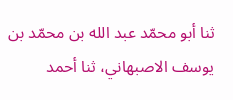ثنا أبو محمّد عبد الله بن محمّد بن يوسف الاصبهاني، ثنا أحمد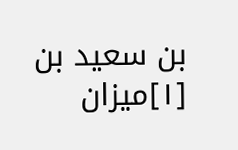بن سعيد بن
[١]ميزان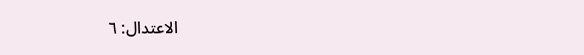الاعتدال: ٦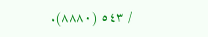/ ٥٤٣ (٨٨٨٠).